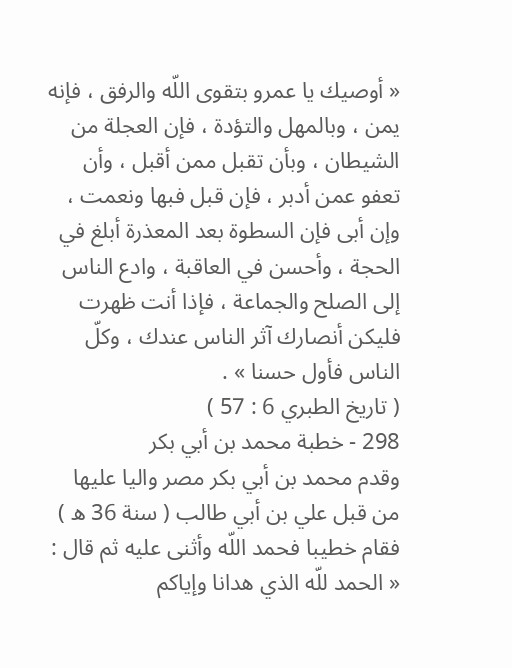« أوصيك يا عمرو بتقوى اللّه والرفق ، فإنه يمن ، وبالمهل والتؤدة ، فإن العجلة من الشيطان ، وبأن تقبل ممن أقبل ، وأن تعفو عمن أدبر ، فإن قبل فبها ونعمت ، وإن أبى فإن السطوة بعد المعذرة أبلغ في الحجة ، وأحسن في العاقبة ، وادع الناس إلى الصلح والجماعة ، فإذا أنت ظهرت فليكن أنصارك آثر الناس عندك ، وكلّ الناس فأول حسنا » .
( تاريخ الطبري 6 : 57 )
298 - خطبة محمد بن أبي بكر
وقدم محمد بن أبي بكر مصر واليا عليها من قبل علي بن أبي طالب ( سنة 36 ه ) فقام خطيبا فحمد اللّه وأثنى عليه ثم قال :
« الحمد للّه الذي هدانا وإياكم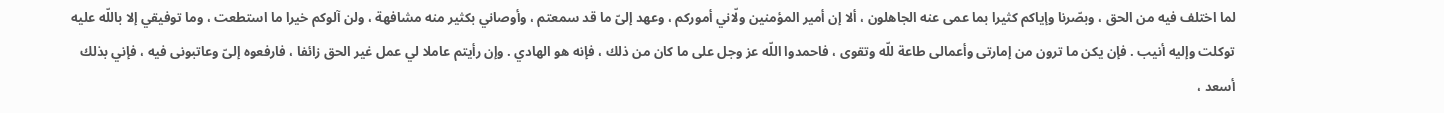لما اختلف فيه من الحق ، وبصّرنا وإياكم كثيرا بما عمى عنه الجاهلون ، ألا إن أمير المؤمنين ولّاني أموركم ، وعهد إلىّ ما قد سمعتم ، وأوصاني بكثير منه مشافهة ، ولن آلوكم خيرا ما استطعت ، وما توفيقي إلا باللّه عليه توكلت وإليه أنيب . فإن يكن ما ترون من إمارتى وأعمالى طاعة للّه وتقوى ، فاحمدوا اللّه عز وجل على ما كان من ذلك ، فإنه هو الهادي . وإن رأيتم عاملا لي عمل غير الحق زائفا ، فارفعوه إلىّ وعاتبونى فيه ، فإني بذلك أسعد ،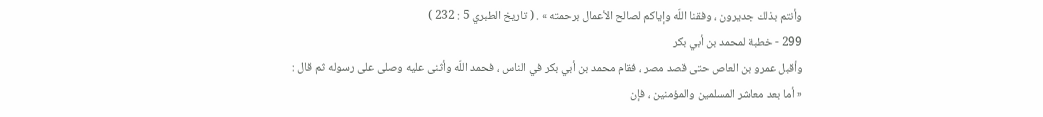وأنتم بذلك جديرون ، وفقنا اللّه وإياكم لصالح الأعمال برحمته » . ( تاريخ الطبري 5 : 232 )
299 - خطبة لمحمد بن أبي بكر
وأقبل عمرو بن العاص حتى قصد مصر ، فقام محمد بن أبي بكر في الناس ، فحمد اللّه وأثنى عليه وصلى على رسوله ثم قال :
« أما بعد معاشر المسلمين والمؤمنين ، فإن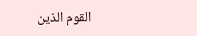القوم الذين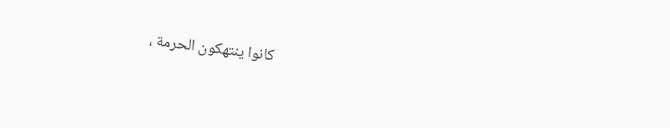كانوا ينتهكون الحرمة ،